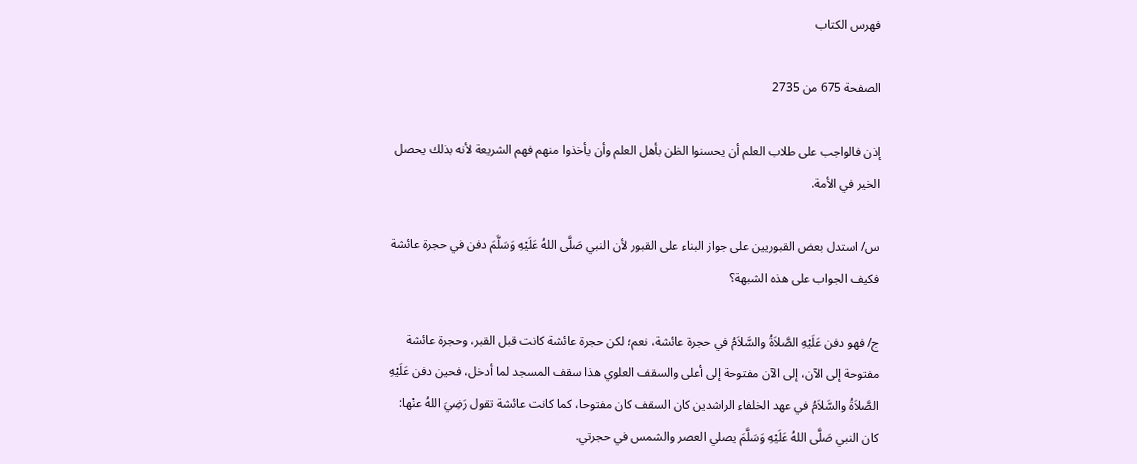فهرس الكتاب

الصفحة 675 من 2735

إذن فالواجب على طلاب العلم أن يحسنوا الظن بأهل العلم وأن يأخذوا منهم فهم الشريعة لأنه بذلك يحصل الخير في الأمة.

س/ استدل بعض القبوريين على جواز البناء على القبور لأن النبي صَلَّى اللهُ عَلَيْهِ وَسَلَّمَ دفن في حجرة عائشة فكيف الجواب على هذه الشبهة؟

ج/ فهو دفن عَلَيْهِ الصَّلاَةُ والسَّلاَمُ في حجرة عائشة، نعم؛ لكن حجرة عائشة كانت قبل القبر، وحجرة عائشة مفتوحة إلى الآن، إلى الآن مفتوحة إلى أعلى والسقف العلوي هذا سقف المسجد لما أدخل، فحين دفن عَلَيْهِ الصَّلاَةُ والسَّلاَمُ في عهد الخلفاء الراشدين كان السقف كان مفتوحا، كما كانت عائشة تقول رَضِيَ اللهُ عنْها: كان النبي صَلَّى اللهُ عَلَيْهِ وَسَلَّمَ يصلي العصر والشمس في حجرتي.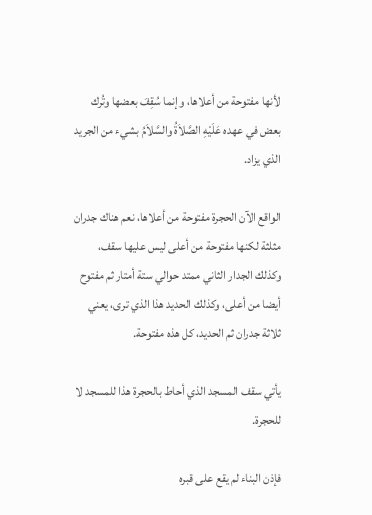لأنها مفتوحة من أعلاها، وإنما سُقِفَ بعضها وتُرك بعض في عهده عَلَيْهِ الصَّلاَةُ والسَّلاَمُ بشيء من الجريد الذي يزاد.

الواقع الآن الحجرة مفتوحة من أعلاها، نعم هناك جدران مثلثة لكنها مفتوحة من أعلى ليس عليها سقف، وكذلك الجدار الثاني ممتد حوالي ستة أمتار ثم مفتوح أيضا من أعلى، وكذلك الحديد هذا الذي ترى، يعني ثلاثة جدران ثم الحديد، كل هذه مفتوحة.

يأتي سقف المسجد الذي أحاط بالحجرة هذا للمسجد لا للحجرة.

فإذن البناء لم يقع على قبره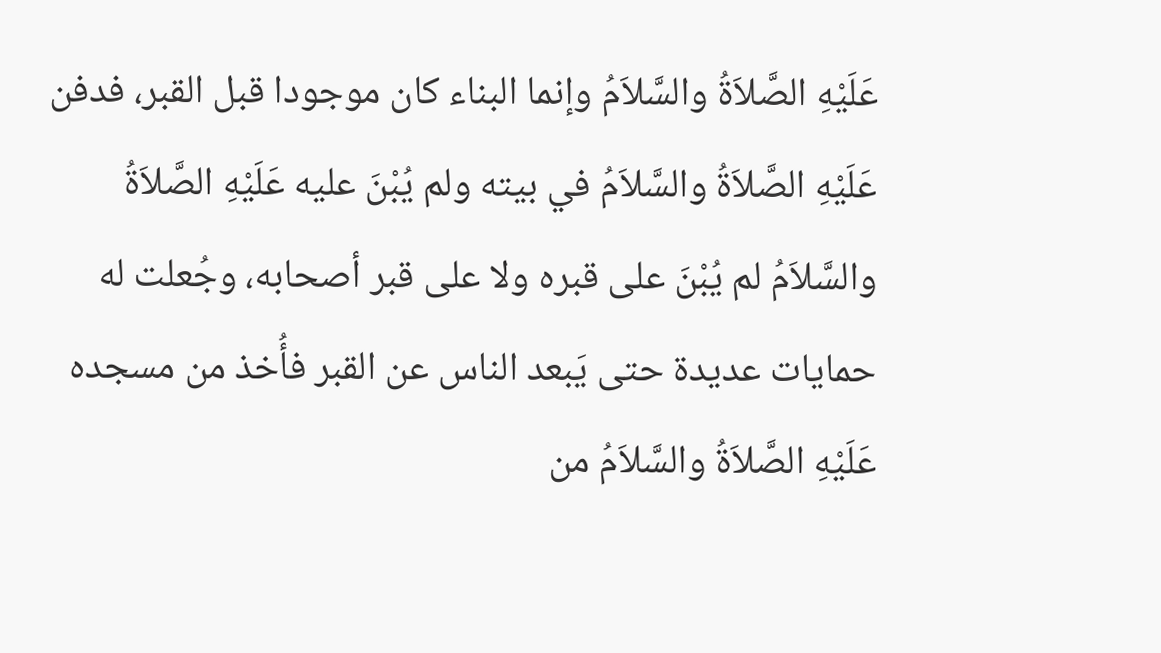عَلَيْهِ الصَّلاَةُ والسَّلاَمُ وإنما البناء كان موجودا قبل القبر، فدفن عَلَيْهِ الصَّلاَةُ والسَّلاَمُ في بيته ولم يُبْنَ عليه عَلَيْهِ الصَّلاَةُ والسَّلاَمُ لم يُبْنَ على قبره ولا على قبر أصحابه، وجُعلت له حمايات عديدة حتى يَبعد الناس عن القبر فأُخذ من مسجده عَلَيْهِ الصَّلاَةُ والسَّلاَمُ من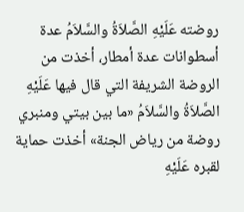روضته عَلَيْهِ الصَّلاَةُ والسَّلاَمُ عدة أسطوانات عدة أمطار، أخذت من الروضة الشريفة التي قال فيها عَلَيْهِ الصَّلاَةُ والسَّلاَمُ «ما بين بيتي ومنبري روضة من رياض الجنة» أخذت حماية لقبره عَلَيْهِ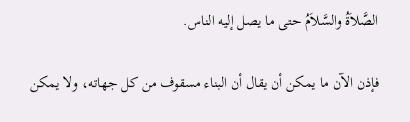الصَّلاَةُ والسَّلاَمُ حتى ما يصل إليه الناس.

فإذن الآن ما يمكن أن يقال أن البناء مسقوف من كل جهاته، ولا يمكن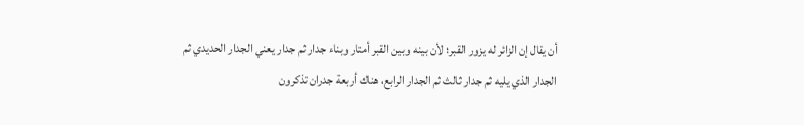أن يقال إن الزائر له يزور القبر؛ لأن بينه وبين القبر أمتار وبناء جدار ثم جدار يعني الجدار الحديدي ثم الجدار الذي يليه ثم جدار ثالث ثم الجدار الرابع، هناك أربعة جدران تذكرون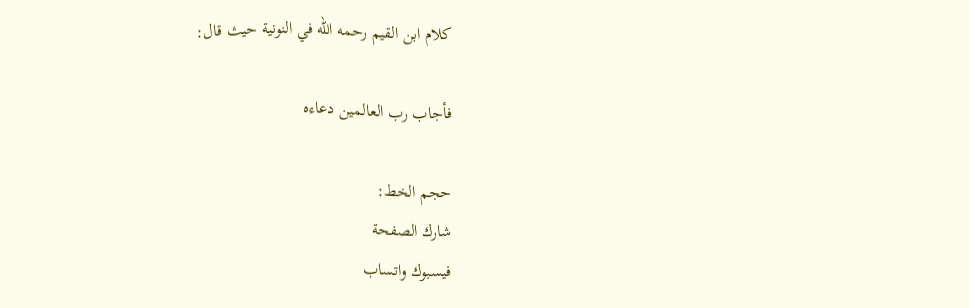كلام ابن القيم رحمه الله في النونية حيث قال:

فأجاب رب العالمين دعاءه

حجم الخط:
شارك الصفحة
فيسبوك واتساب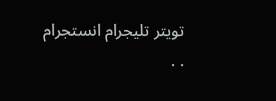تويتر تليجرام انستجرام
. .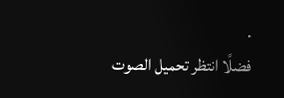.
فضلًا انتظر تحميل الصوت